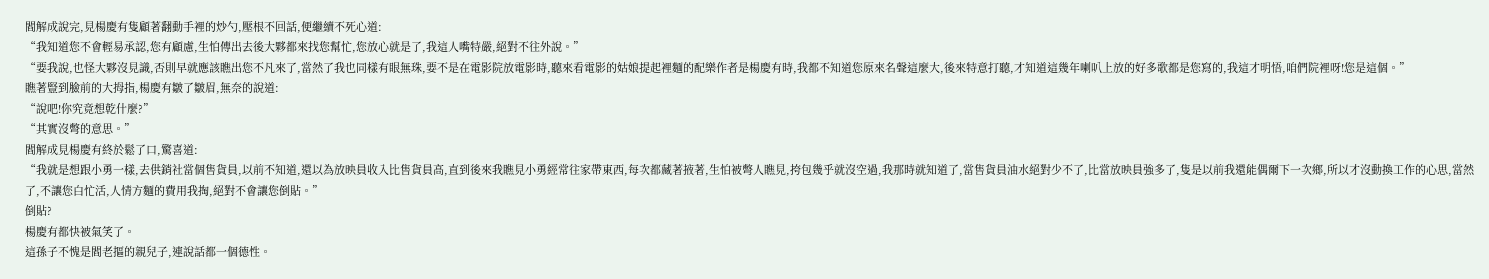閻解成說完,見楊慶有隻顧著翻動手裡的炒勺,壓根不回話,便繼續不死心道:
“我知道您不會輕易承認,您有顧慮,生怕傳出去後大夥都來找您幫忙,您放心就是了,我這人嘴特嚴,絕對不往外說。”
“要我說,也怪大夥沒見識,否則早就應該瞧出您不凡來了,當然了我也同樣有眼無珠,要不是在電影院放電影時,聽來看電影的姑娘提起裡麵的配樂作者是楊慶有時,我都不知道您原來名聲這麼大,後來特意打聽,才知道這幾年喇叭上放的好多歌都是您寫的,我這才明悟,咱們院裡呀!您是這個。”
瞧著豎到臉前的大拇指,楊慶有皺了皺眉,無奈的說道:
“說吧!你究竟想乾什麼?”
“其實沒彆的意思。”
閻解成見楊慶有終於鬆了口,驚喜道:
“我就是想跟小勇一樣,去供銷社當個售貨員,以前不知道,還以為放映員收入比售貨員高,直到後來我瞧見小勇經常往家帶東西,每次都藏著掖著,生怕被彆人瞧見,挎包幾乎就沒空過,我那時就知道了,當售貨員油水絕對少不了,比當放映員強多了,隻是以前我還能偶爾下一次鄉,所以才沒動換工作的心思,當然了,不讓您白忙活,人情方麵的費用我掏,絕對不會讓您倒貼。”
倒貼?
楊慶有都快被氣笑了。
這孫子不愧是閻老摳的親兒子,連說話都一個德性。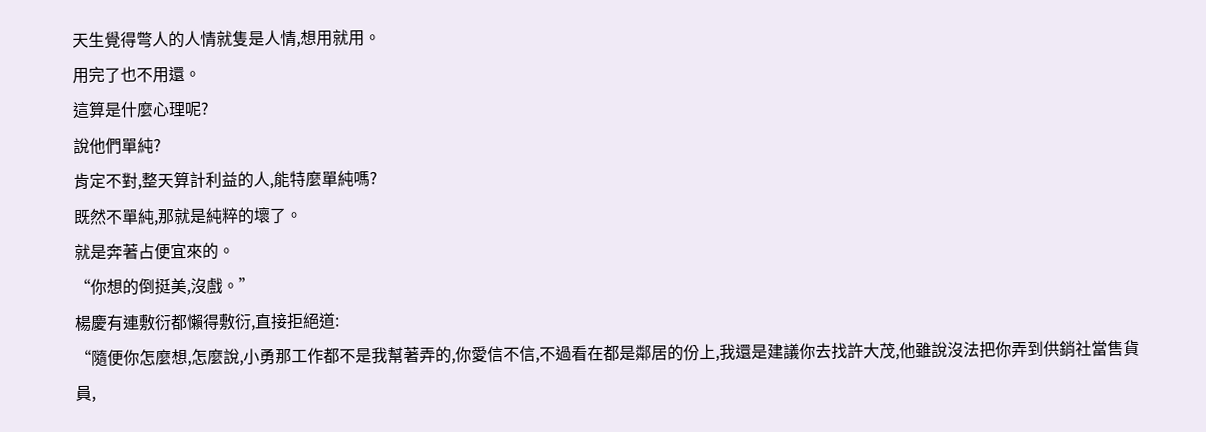天生覺得彆人的人情就隻是人情,想用就用。
用完了也不用還。
這算是什麼心理呢?
說他們單純?
肯定不對,整天算計利益的人,能特麼單純嗎?
既然不單純,那就是純粹的壞了。
就是奔著占便宜來的。
“你想的倒挺美,沒戲。”
楊慶有連敷衍都懶得敷衍,直接拒絕道:
“隨便你怎麼想,怎麼說,小勇那工作都不是我幫著弄的,你愛信不信,不過看在都是鄰居的份上,我還是建議你去找許大茂,他雖說沒法把你弄到供銷社當售貨員,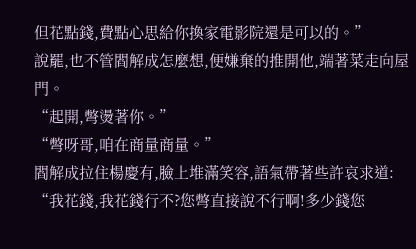但花點錢,費點心思給你換家電影院還是可以的。”
說罷,也不管閻解成怎麼想,便嫌棄的推開他,端著菜走向屋門。
“起開,彆燙著你。”
“彆呀哥,咱在商量商量。”
閻解成拉住楊慶有,臉上堆滿笑容,語氣帶著些許哀求道:
“我花錢,我花錢行不?您彆直接說不行啊!多少錢您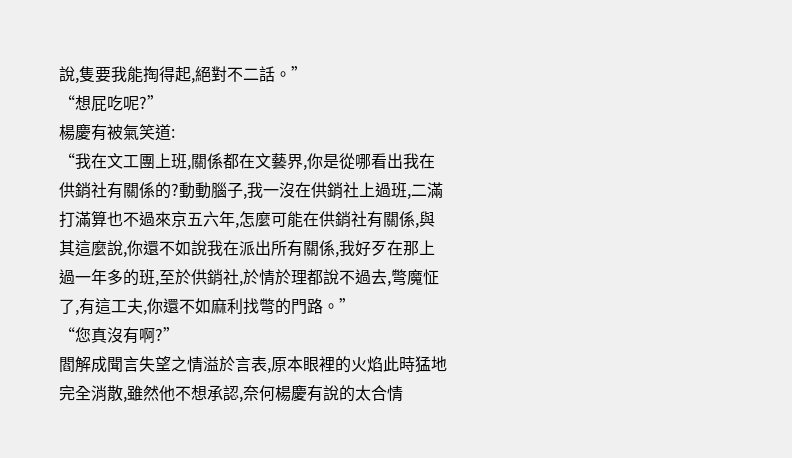說,隻要我能掏得起,絕對不二話。”
“想屁吃呢?”
楊慶有被氣笑道:
“我在文工團上班,關係都在文藝界,你是從哪看出我在供銷社有關係的?動動腦子,我一沒在供銷社上過班,二滿打滿算也不過來京五六年,怎麼可能在供銷社有關係,與其這麼說,你還不如說我在派出所有關係,我好歹在那上過一年多的班,至於供銷社,於情於理都說不過去,彆魔怔了,有這工夫,你還不如麻利找彆的門路。”
“您真沒有啊?”
閻解成聞言失望之情溢於言表,原本眼裡的火焰此時猛地完全消散,雖然他不想承認,奈何楊慶有說的太合情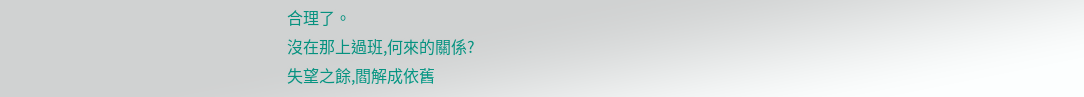合理了。
沒在那上過班,何來的關係?
失望之餘,閻解成依舊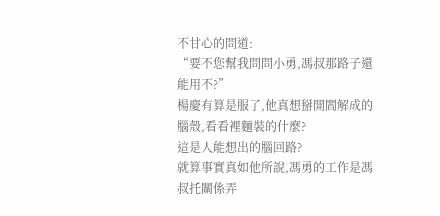不甘心的問道:
“要不您幫我問問小勇,馮叔那路子還能用不?”
楊慶有算是服了,他真想掰開閻解成的腦殼,看看裡麵裝的什麼?
這是人能想出的腦回路?
就算事實真如他所說,馮勇的工作是馮叔托關係弄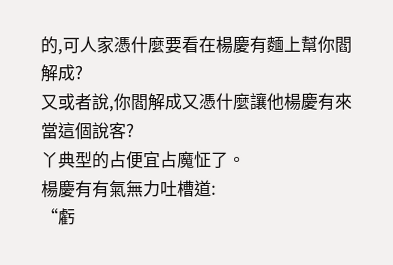的,可人家憑什麼要看在楊慶有麵上幫你閻解成?
又或者說,你閻解成又憑什麼讓他楊慶有來當這個說客?
丫典型的占便宜占魔怔了。
楊慶有有氣無力吐槽道:
“虧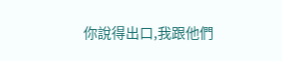你說得出口,我跟他們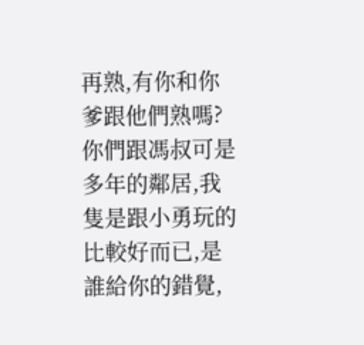再熟,有你和你爹跟他們熟嗎?你們跟馮叔可是多年的鄰居,我隻是跟小勇玩的比較好而已,是誰給你的錯覺,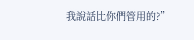我說話比你們管用的?”